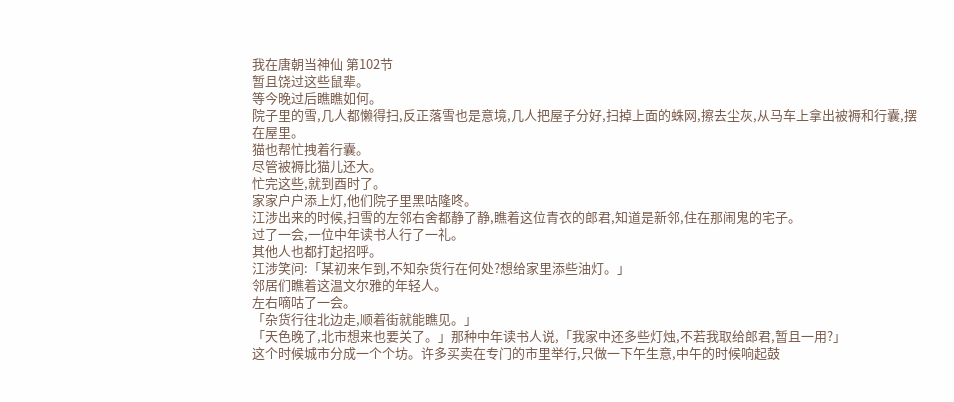我在唐朝当神仙 第102节
暂且饶过这些鼠辈。
等今晚过后瞧瞧如何。
院子里的雪,几人都懒得扫,反正落雪也是意境,几人把屋子分好,扫掉上面的蛛网,擦去尘灰,从马车上拿出被褥和行囊,摆在屋里。
猫也帮忙拽着行囊。
尽管被褥比猫儿还大。
忙完这些,就到酉时了。
家家户户添上灯,他们院子里黑咕隆咚。
江涉出来的时候,扫雪的左邻右舍都静了静,瞧着这位青衣的郎君,知道是新邻,住在那闹鬼的宅子。
过了一会,一位中年读书人行了一礼。
其他人也都打起招呼。
江涉笑问:「某初来乍到,不知杂货行在何处?想给家里添些油灯。」
邻居们瞧着这温文尔雅的年轻人。
左右嘀咕了一会。
「杂货行往北边走,顺着街就能瞧见。」
「天色晚了,北市想来也要关了。」那种中年读书人说,「我家中还多些灯烛,不若我取给郎君,暂且一用?」
这个时候城市分成一个个坊。许多买卖在专门的市里举行,只做一下午生意,中午的时候响起鼓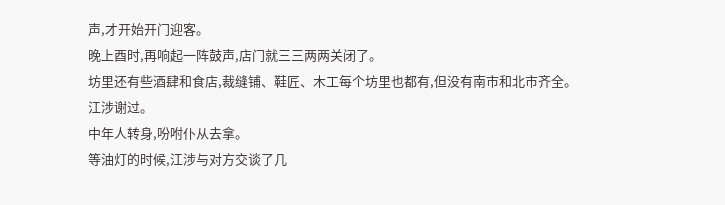声,才开始开门迎客。
晚上酉时,再响起一阵鼓声,店门就三三两两关闭了。
坊里还有些酒肆和食店,裁缝铺、鞋匠、木工每个坊里也都有,但没有南市和北市齐全。
江涉谢过。
中年人转身,吩咐仆从去拿。
等油灯的时候,江涉与对方交谈了几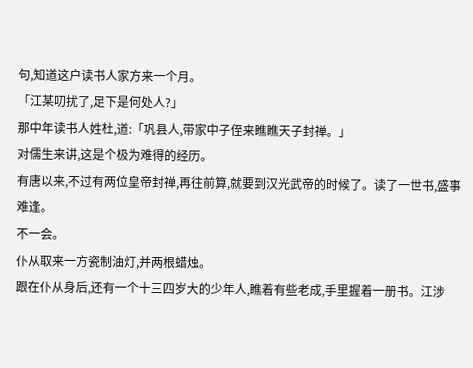句,知道这户读书人家方来一个月。
「江某叨扰了,足下是何处人?」
那中年读书人姓杜,道:「巩县人,带家中子侄来瞧瞧天子封禅。」
对儒生来讲,这是个极为难得的经历。
有唐以来,不过有两位皇帝封禅,再往前算,就要到汉光武帝的时候了。读了一世书,盛事难逢。
不一会。
仆从取来一方瓷制油灯,并两根蜡烛。
跟在仆从身后,还有一个十三四岁大的少年人,瞧着有些老成,手里握着一册书。江涉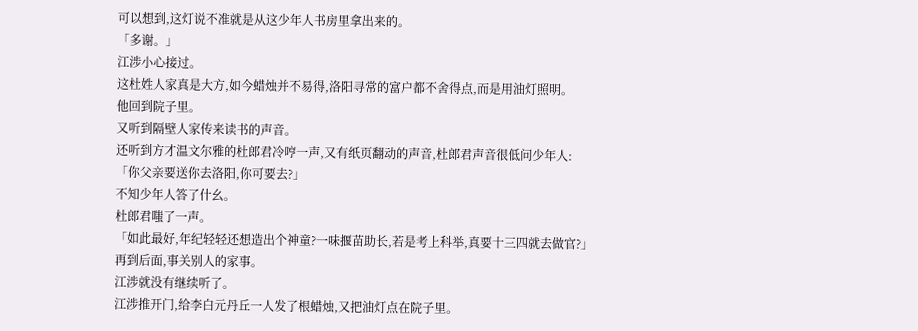可以想到,这灯说不准就是从这少年人书房里拿出来的。
「多谢。」
江涉小心接过。
这杜姓人家真是大方,如今蜡烛并不易得,洛阳寻常的富户都不舍得点,而是用油灯照明。
他回到院子里。
又听到隔壁人家传来读书的声音。
还听到方才温文尔雅的杜郎君冷哼一声,又有纸页翻动的声音,杜郎君声音很低问少年人:
「你父亲要送你去洛阳,你可要去?」
不知少年人答了什幺。
杜郎君嗤了一声。
「如此最好,年纪轻轻还想造出个神童?一味揠苗助长,若是考上科举,真要十三四就去做官?」
再到后面,事关别人的家事。
江涉就没有继续听了。
江涉推开门,给李白元丹丘一人发了根蜡烛,又把油灯点在院子里。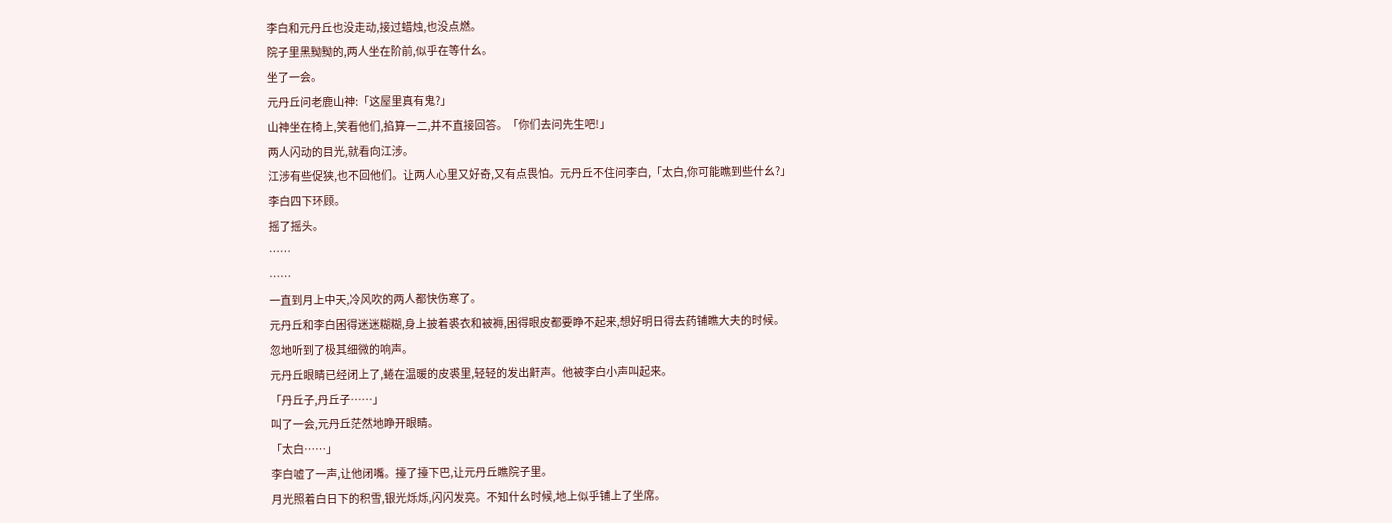李白和元丹丘也没走动,接过蜡烛,也没点燃。
院子里黑黝黝的,两人坐在阶前,似乎在等什幺。
坐了一会。
元丹丘问老鹿山神:「这屋里真有鬼?」
山神坐在椅上,笑看他们,掐算一二,并不直接回答。「你们去问先生吧!」
两人闪动的目光,就看向江涉。
江涉有些促狭,也不回他们。让两人心里又好奇,又有点畏怕。元丹丘不住问李白,「太白,你可能瞧到些什幺?」
李白四下环顾。
摇了摇头。
……
……
一直到月上中天,冷风吹的两人都快伤寒了。
元丹丘和李白困得迷迷糊糊,身上披着裘衣和被褥,困得眼皮都要睁不起来,想好明日得去药铺瞧大夫的时候。
忽地听到了极其细微的响声。
元丹丘眼睛已经闭上了,蜷在温暖的皮裘里,轻轻的发出鼾声。他被李白小声叫起来。
「丹丘子,丹丘子……」
叫了一会,元丹丘茫然地睁开眼睛。
「太白……」
李白嘘了一声,让他闭嘴。擡了擡下巴,让元丹丘瞧院子里。
月光照着白日下的积雪,银光烁烁,闪闪发亮。不知什幺时候,地上似乎铺上了坐席。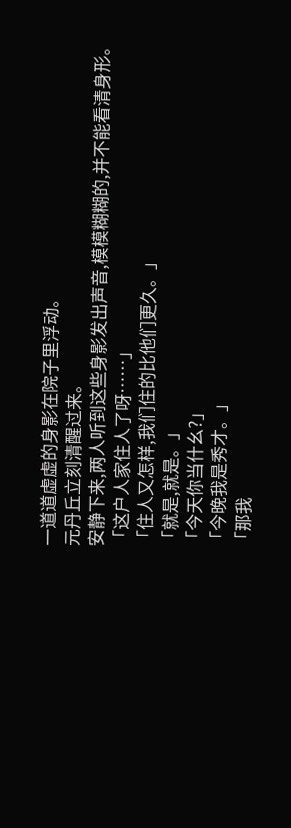一道道虚虚的身影在院子里浮动。
元丹丘立刻清醒过来。
安静下来,两人听到这些身影发出声音,模模糊糊的,并不能看清身形。
「这户人家住人了呀……」
「住人又怎样,我们住的比他们更久。」
「就是,就是。」
「今天你当什幺?」
「今晚我是秀才。」
「那我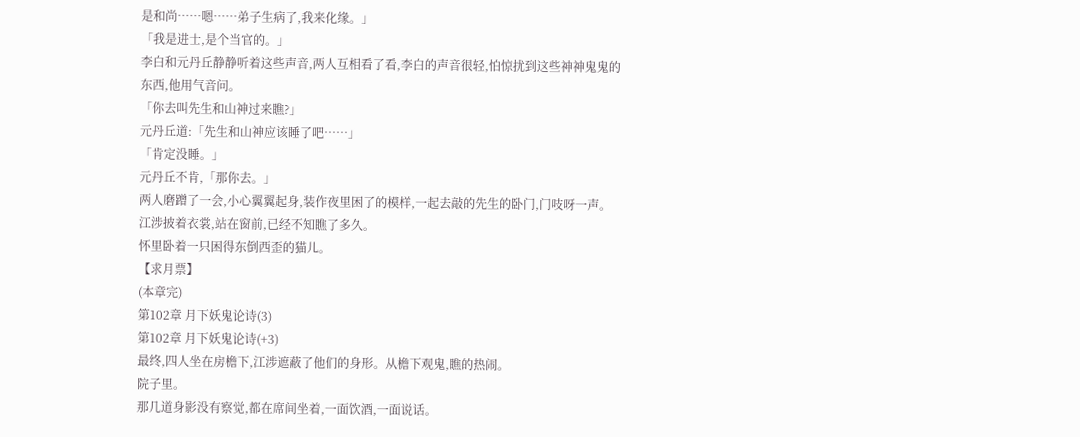是和尚……嗯……弟子生病了,我来化缘。」
「我是进士,是个当官的。」
李白和元丹丘静静听着这些声音,两人互相看了看,李白的声音很轻,怕惊扰到这些神神鬼鬼的东西,他用气音问。
「你去叫先生和山神过来瞧?」
元丹丘道:「先生和山神应该睡了吧……」
「肯定没睡。」
元丹丘不肯,「那你去。」
两人磨蹭了一会,小心翼翼起身,装作夜里困了的模样,一起去敲的先生的卧门,门吱呀一声。
江涉披着衣裳,站在窗前,已经不知瞧了多久。
怀里卧着一只困得东倒西歪的猫儿。
【求月票】
(本章完)
第102章 月下妖鬼论诗(3)
第102章 月下妖鬼论诗(+3)
最终,四人坐在房檐下,江涉遮蔽了他们的身形。从檐下观鬼,瞧的热闹。
院子里。
那几道身影没有察觉,都在席间坐着,一面饮酒,一面说话。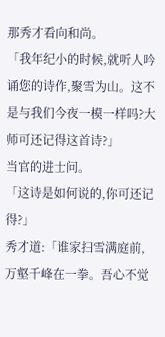那秀才看向和尚。
「我年纪小的时候,就听人吟诵您的诗作,聚雪为山。这不是与我们今夜一模一样吗?大师可还记得这首诗?」
当官的进士问。
「这诗是如何说的,你可还记得?」
秀才道:「谁家扫雪满庭前,万壑千峰在一拳。吾心不觉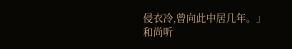侵衣冷,曾向此中居几年。」
和尚听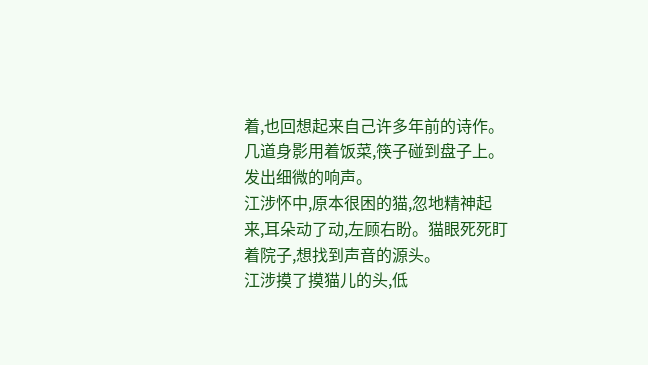着,也回想起来自己许多年前的诗作。
几道身影用着饭菜,筷子碰到盘子上。
发出细微的响声。
江涉怀中,原本很困的猫,忽地精神起来,耳朵动了动,左顾右盼。猫眼死死盯着院子,想找到声音的源头。
江涉摸了摸猫儿的头,低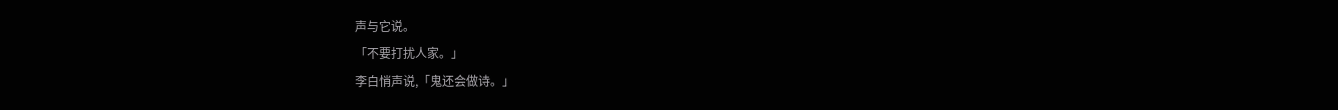声与它说。
「不要打扰人家。」
李白悄声说,「鬼还会做诗。」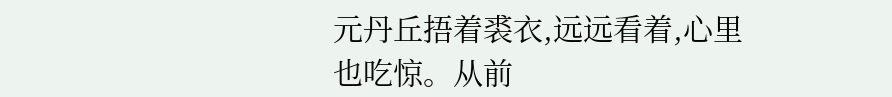元丹丘捂着裘衣,远远看着,心里也吃惊。从前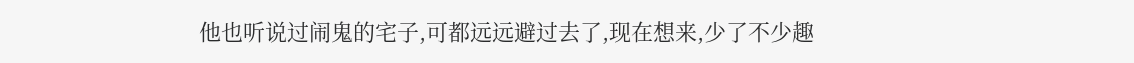他也听说过闹鬼的宅子,可都远远避过去了,现在想来,少了不少趣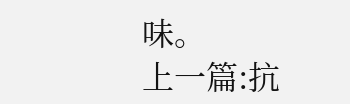味。
上一篇:抗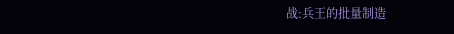战:兵王的批量制造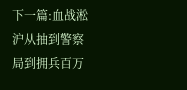下一篇:血战淞沪从抽到警察局到拥兵百万